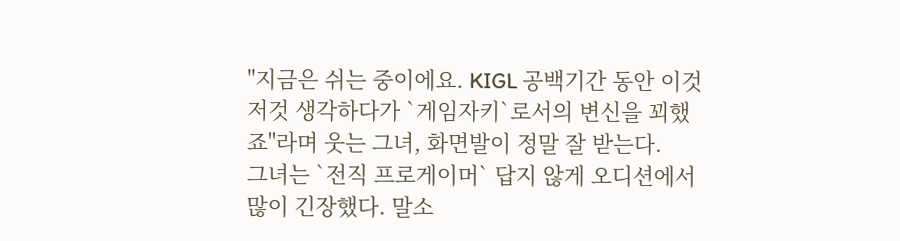"지금은 쉬는 중이에요. KIGL 공백기간 동안 이것저것 생각하다가 `게임자키`로서의 변신을 꾀했죠"라며 웃는 그녀, 화면발이 정말 잘 받는다.
그녀는 `전직 프로게이머` 답지 않게 오디션에서 많이 긴장했다. 말소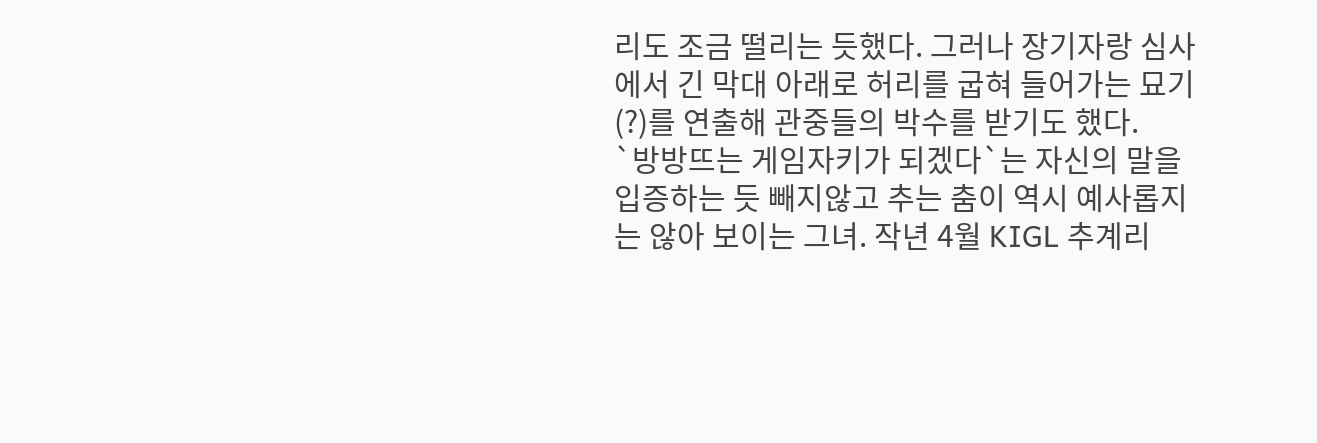리도 조금 떨리는 듯했다. 그러나 장기자랑 심사에서 긴 막대 아래로 허리를 굽혀 들어가는 묘기(?)를 연출해 관중들의 박수를 받기도 했다.
`방방뜨는 게임자키가 되겠다`는 자신의 말을 입증하는 듯 빼지않고 추는 춤이 역시 예사롭지는 않아 보이는 그녀. 작년 4월 KIGL 추계리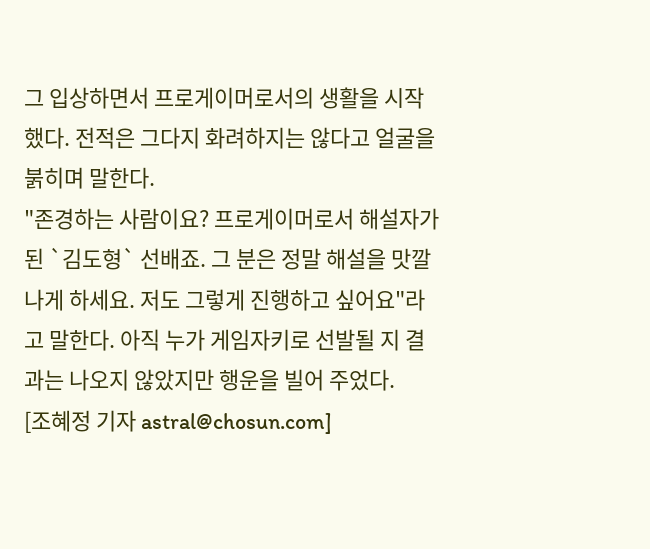그 입상하면서 프로게이머로서의 생활을 시작했다. 전적은 그다지 화려하지는 않다고 얼굴을 붉히며 말한다.
"존경하는 사람이요? 프로게이머로서 해설자가 된 `김도형` 선배죠. 그 분은 정말 해설을 맛깔나게 하세요. 저도 그렇게 진행하고 싶어요"라고 말한다. 아직 누가 게임자키로 선발될 지 결과는 나오지 않았지만 행운을 빌어 주었다.
[조혜정 기자 astral@chosun.com]